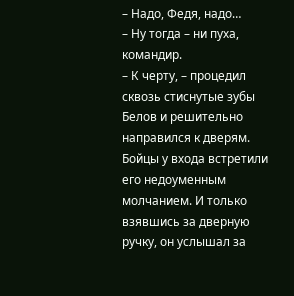– Надо, Федя, надо…
– Ну тогда – ни пуха, командир.
– К черту, – процедил сквозь стиснутые зубы Белов и решительно направился к дверям.
Бойцы у входа встретили его недоуменным молчанием. И только взявшись за дверную ручку, он услышал за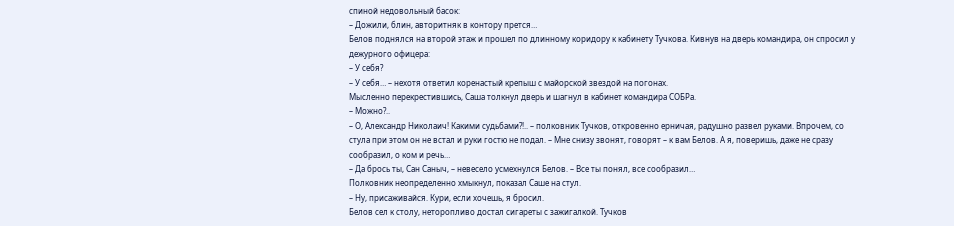спиной недовольный басок:
– Дожили, блин, авторитняк в контору прется…
Белов поднялся на второй этаж и прошел по длинному коридору к кабинету Тучкова. Кивнув на дверь командира, он спросил у дежурного офицера:
– У себя?
– У себя… – нехотя ответил коренастый крепыш с майорской звездой на погонах.
Мысленно перекрестившись, Саша толкнул дверь и шагнул в кабинет командира СОБРа.
– Можно?..
– О, Александр Николаич! Какими судьбами?!.. – полковник Тучков, откровенно ерничая, радушно развел руками. Впрочем, со стула при этом он не встал и руки гостю не подал. – Мне снизу звонят, говорят – к вам Белов. А я, поверишь, даже не сразу сообразил, о ком и речь…
– Да брось ты, Сан Саныч, – невесело усмехнулся Белов. – Все ты понял, все сообразил…
Полковник неопределенно хмыкнул, показал Саше на стул.
– Ну, присаживайся. Кури, если хочешь, я бросил.
Белов сел к столу, неторопливо достал сигареты с зажигалкой. Тучков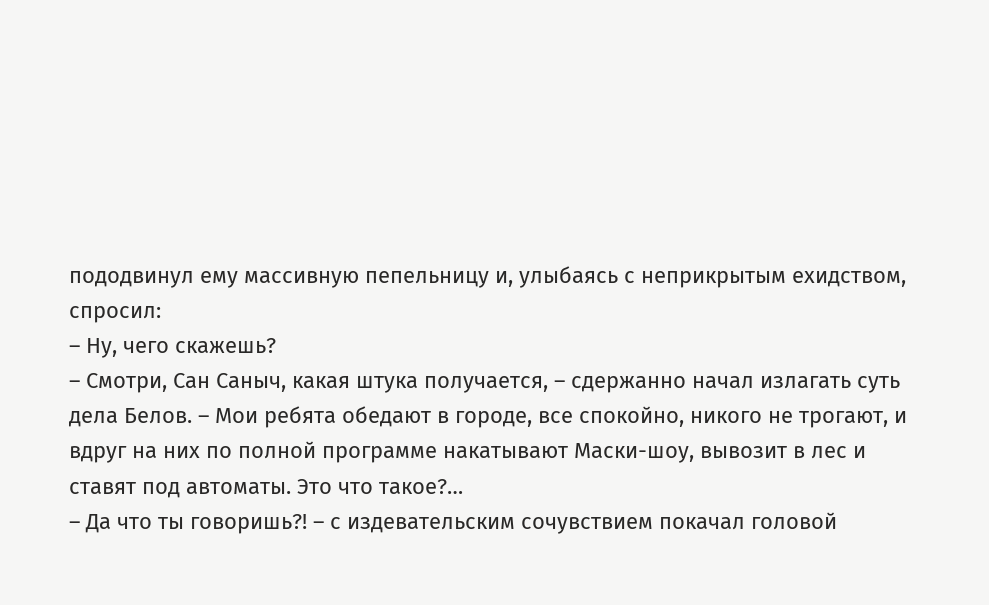пододвинул ему массивную пепельницу и, улыбаясь с неприкрытым ехидством, спросил:
– Ну, чего скажешь?
– Смотри, Сан Саныч, какая штука получается, – сдержанно начал излагать суть дела Белов. – Мои ребята обедают в городе, все спокойно, никого не трогают, и вдруг на них по полной программе накатывают Маски-шоу, вывозит в лес и ставят под автоматы. Это что такое?…
– Да что ты говоришь?! – с издевательским сочувствием покачал головой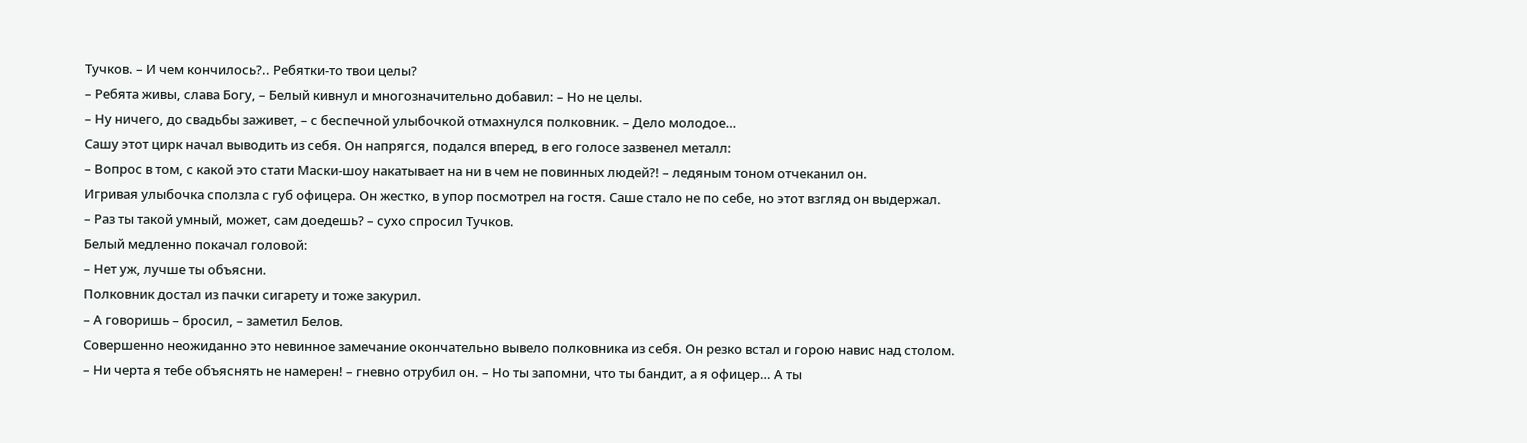Тучков. – И чем кончилось?.. Ребятки-то твои целы?
– Ребята живы, слава Богу, – Белый кивнул и многозначительно добавил: – Но не целы.
– Ну ничего, до свадьбы заживет, – с беспечной улыбочкой отмахнулся полковник. – Дело молодое…
Сашу этот цирк начал выводить из себя. Он напрягся, подался вперед, в его голосе зазвенел металл:
– Вопрос в том, с какой это стати Маски-шоу накатывает на ни в чем не повинных людей?! – ледяным тоном отчеканил он.
Игривая улыбочка сползла с губ офицера. Он жестко, в упор посмотрел на гостя. Саше стало не по себе, но этот взгляд он выдержал.
– Раз ты такой умный, может, сам доедешь? – сухо спросил Тучков.
Белый медленно покачал головой:
– Нет уж, лучше ты объясни.
Полковник достал из пачки сигарету и тоже закурил.
– А говоришь – бросил, – заметил Белов.
Совершенно неожиданно это невинное замечание окончательно вывело полковника из себя. Он резко встал и горою навис над столом.
– Ни черта я тебе объяснять не намерен! – гневно отрубил он. – Но ты запомни, что ты бандит, а я офицер… А ты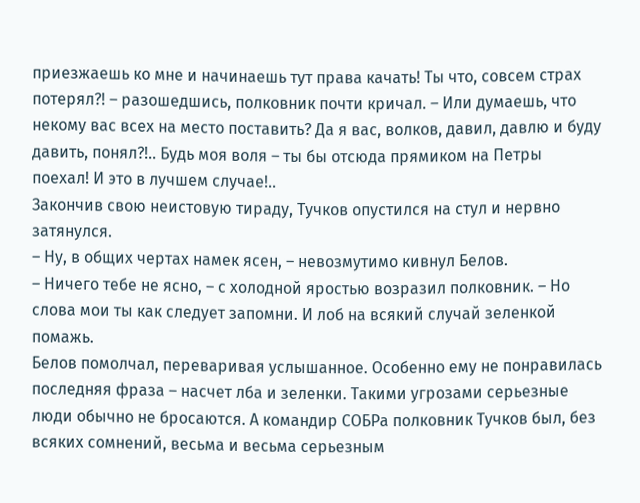приезжаешь ко мне и начинаешь тут права качать! Ты что, совсем страх потерял?! – разошедшись, полковник почти кричал. – Или думаешь, что некому вас всех на место поставить? Да я вас, волков, давил, давлю и буду давить, понял?!.. Будь моя воля – ты бы отсюда прямиком на Петры поехал! И это в лучшем случае!..
Закончив свою неистовую тираду, Тучков опустился на стул и нервно затянулся.
– Ну, в общих чертах намек ясен, – невозмутимо кивнул Белов.
– Ничего тебе не ясно, – с холодной яростью возразил полковник. – Но слова мои ты как следует запомни. И лоб на всякий случай зеленкой помажь.
Белов помолчал, переваривая услышанное. Особенно ему не понравилась последняя фраза – насчет лба и зеленки. Такими угрозами серьезные люди обычно не бросаются. А командир СОБРа полковник Тучков был, без всяких сомнений, весьма и весьма серьезным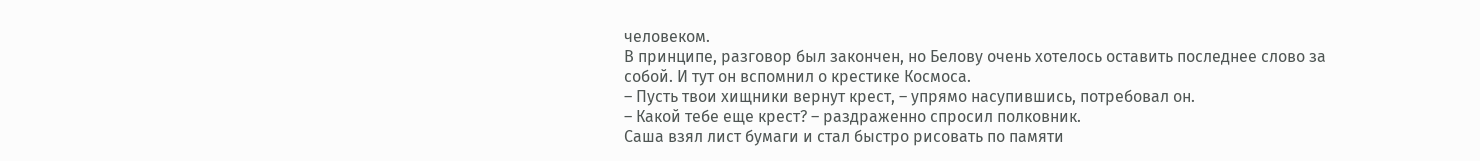человеком.
В принципе, разговор был закончен, но Белову очень хотелось оставить последнее слово за собой. И тут он вспомнил о крестике Космоса.
– Пусть твои хищники вернут крест, – упрямо насупившись, потребовал он.
– Какой тебе еще крест? – раздраженно спросил полковник.
Саша взял лист бумаги и стал быстро рисовать по памяти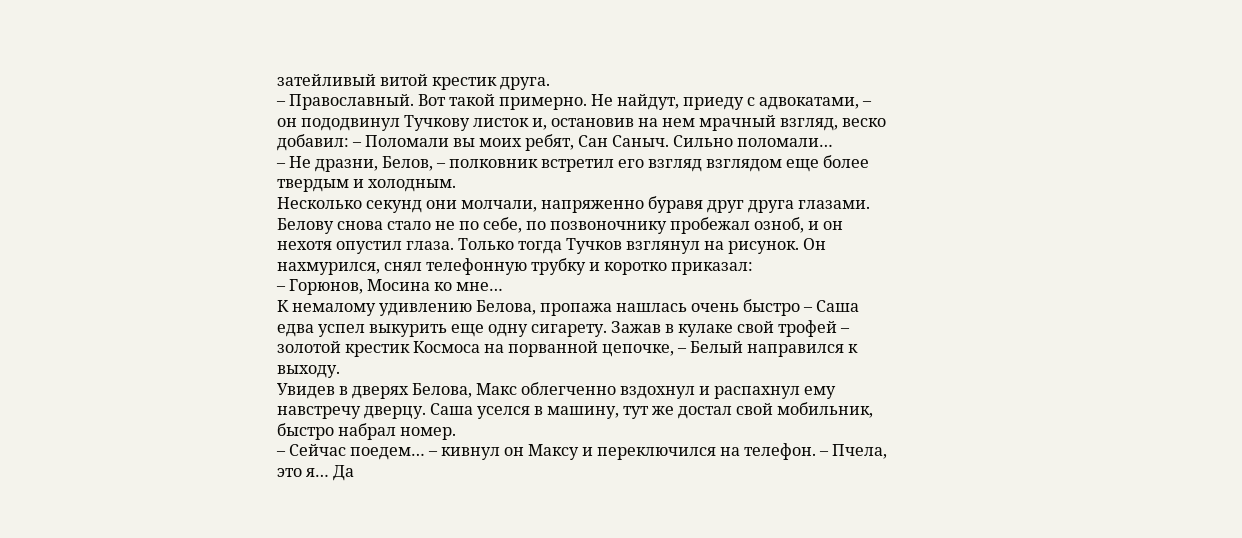затейливый витой крестик друга.
– Православный. Вот такой примерно. Не найдут, приеду с адвокатами, – он пододвинул Тучкову листок и, остановив на нем мрачный взгляд, веско добавил: – Поломали вы моих ребят, Сан Саныч. Сильно поломали…
– Не дразни, Белов, – полковник встретил его взгляд взглядом еще более твердым и холодным.
Несколько секунд они молчали, напряженно буравя друг друга глазами. Белову снова стало не по себе, по позвоночнику пробежал озноб, и он нехотя опустил глаза. Только тогда Тучков взглянул на рисунок. Он нахмурился, снял телефонную трубку и коротко приказал:
– Горюнов, Мосина ко мне…
К немалому удивлению Белова, пропажа нашлась очень быстро – Саша едва успел выкурить еще одну сигарету. Зажав в кулаке свой трофей – золотой крестик Космоса на порванной цепочке, – Белый направился к выходу.
Увидев в дверях Белова, Макс облегченно вздохнул и распахнул ему навстречу дверцу. Саша уселся в машину, тут же достал свой мобильник, быстро набрал номер.
– Сейчас поедем… – кивнул он Максу и переключился на телефон. – Пчела, это я… Да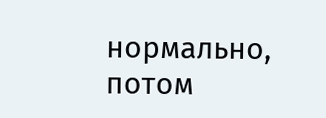нормально, потом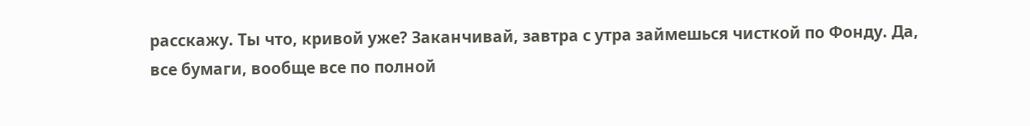расскажу. Ты что, кривой уже? Заканчивай, завтра с утра займешься чисткой по Фонду. Да, все бумаги, вообще все по полной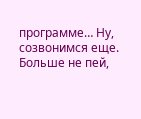программе… Ну, созвонимся еще. Больше не пей,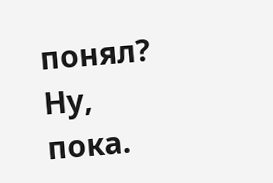понял? Ну, пока.